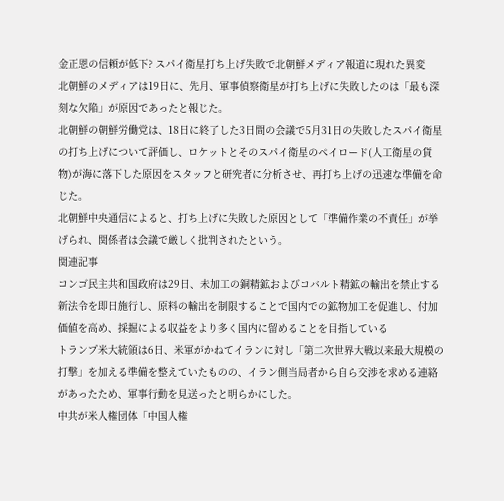金正恩の信頼が低下? スパイ衛星打ち上げ失敗で北朝鮮メディア報道に現れた異変
北朝鮮のメディアは19日に、先月、軍事偵察衛星が打ち上げに失敗したのは「最も深刻な欠陥」が原因であったと報じた。
北朝鮮の朝鮮労働党は、18日に終了した3日間の会議で5月31日の失敗したスパイ衛星の打ち上げについて評価し、ロケットとそのスパイ衛星のペイロード(人工衛星の貨物)が海に落下した原因をスタッフと研究者に分析させ、再打ち上げの迅速な準備を命じた。
北朝鮮中央通信によると、打ち上げに失敗した原因として「準備作業の不責任」が挙げられ、関係者は会議で厳しく批判されたという。
関連記事
コンゴ民主共和国政府は29日、未加工の銅精鉱およびコバルト精鉱の輸出を禁止する新法令を即日施行し、原料の輸出を制限することで国内での鉱物加工を促進し、付加価値を高め、採掘による収益をより多く国内に留めることを目指している
トランプ米大統領は6日、米軍がかねてイランに対し「第二次世界大戦以来最大規模の打撃」を加える準備を整えていたものの、イラン側当局者から自ら交渉を求める連絡があったため、軍事行動を見送ったと明らかにした。
中共が米人権団体「中国人権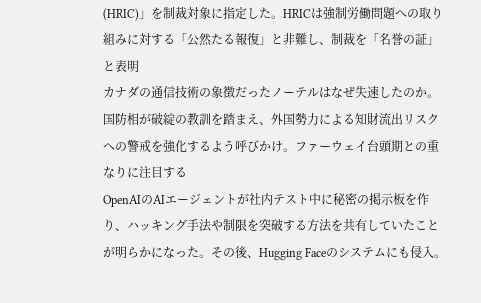(HRIC)」を制裁対象に指定した。HRICは強制労働問題への取り組みに対する「公然たる報復」と非難し、制裁を「名誉の証」と表明
カナダの通信技術の象徴だったノーテルはなぜ失速したのか。国防相が破綻の教訓を踏まえ、外国勢力による知財流出リスクへの警戒を強化するよう呼びかけ。ファーウェイ台頭期との重なりに注目する
OpenAIのAIエージェントが社内テスト中に秘密の掲示板を作り、ハッキング手法や制限を突破する方法を共有していたことが明らかになった。その後、Hugging Faceのシステムにも侵入。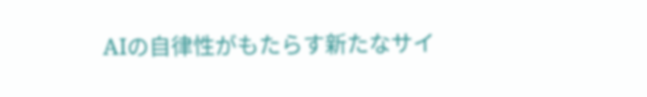AIの自律性がもたらす新たなサイ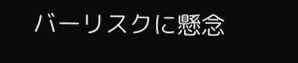バーリスクに懸念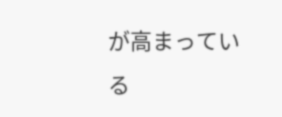が高まっている